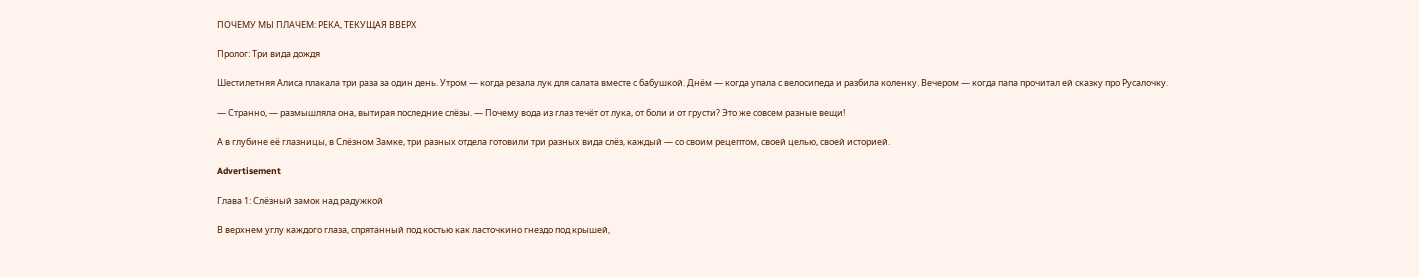ПОЧЕМУ МЫ ПЛАЧЕМ: РЕКА, ТЕКУЩАЯ ВВЕРХ

Пролог: Три вида дождя

Шестилетняя Алиса плакала три раза за один день. Утром — когда резала лук для салата вместе с бабушкой. Днём — когда упала с велосипеда и разбила коленку. Вечером — когда папа прочитал ей сказку про Русалочку.

— Странно, — размышляла она, вытирая последние слёзы. — Почему вода из глаз течёт от лука, от боли и от грусти? Это же совсем разные вещи!

А в глубине её глазницы, в Слёзном Замке, три разных отдела готовили три разных вида слёз, каждый — со своим рецептом, своей целью, своей историей.

Advertisement

Глава 1: Слёзный замок над радужкой

В верхнем углу каждого глаза, спрятанный под костью как ласточкино гнездо под крышей,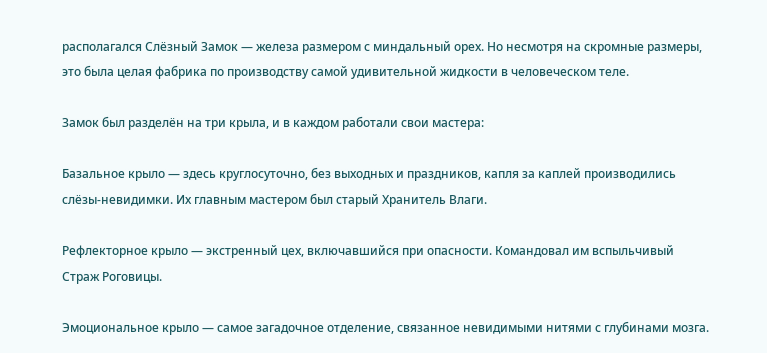располагался Слёзный Замок — железа размером с миндальный орех. Но несмотря на скромные размеры, это была целая фабрика по производству самой удивительной жидкости в человеческом теле.

Замок был разделён на три крыла, и в каждом работали свои мастера:

Базальное крыло — здесь круглосуточно, без выходных и праздников, капля за каплей производились слёзы-невидимки. Их главным мастером был старый Хранитель Влаги.

Рефлекторное крыло — экстренный цех, включавшийся при опасности. Командовал им вспыльчивый Страж Роговицы.

Эмоциональное крыло — самое загадочное отделение, связанное невидимыми нитями с глубинами мозга.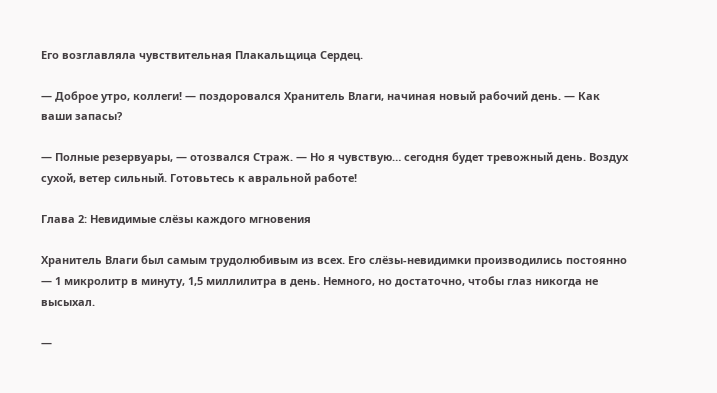Его возглавляла чувствительная Плакальщица Сердец.

— Доброе утро, коллеги! — поздоровался Хранитель Влаги, начиная новый рабочий день. — Как ваши запасы?

— Полные резервуары, — отозвался Страж. — Но я чувствую… сегодня будет тревожный день. Воздух сухой, ветер сильный. Готовьтесь к авральной работе!

Глава 2: Невидимые слёзы каждого мгновения

Хранитель Влаги был самым трудолюбивым из всех. Его слёзы-невидимки производились постоянно — 1 микролитр в минуту, 1,5 миллилитра в день. Немного, но достаточно, чтобы глаз никогда не высыхал.

—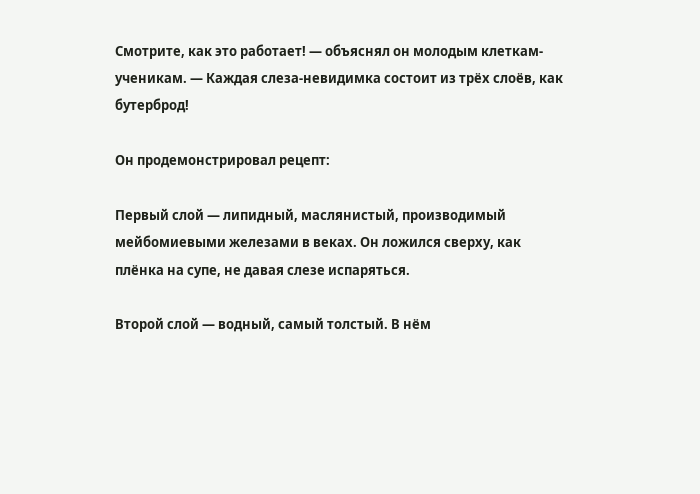Смотрите, как это работает! — объяснял он молодым клеткам-ученикам. — Каждая слеза-невидимка состоит из трёх слоёв, как бутерброд!

Он продемонстрировал рецепт:

Первый слой — липидный, маслянистый, производимый мейбомиевыми железами в веках. Он ложился сверху, как плёнка на супе, не давая слезе испаряться.

Второй слой — водный, самый толстый. В нём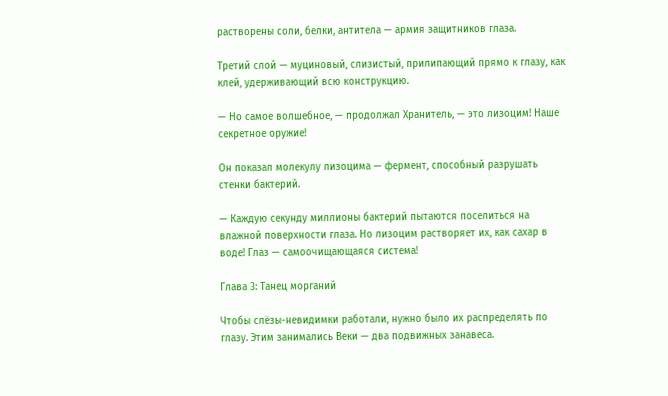растворены соли, белки, антитела — армия защитников глаза.

Третий слой — муциновый, слизистый, прилипающий прямо к глазу, как клей, удерживающий всю конструкцию.

— Но самое волшебное, — продолжал Хранитель, — это лизоцим! Наше секретное оружие!

Он показал молекулу лизоцима — фермент, способный разрушать стенки бактерий.

— Каждую секунду миллионы бактерий пытаются поселиться на влажной поверхности глаза. Но лизоцим растворяет их, как сахар в воде! Глаз — самоочищающаяся система!

Глава 3: Танец морганий

Чтобы слёзы-невидимки работали, нужно было их распределять по глазу. Этим занимались Веки — два подвижных занавеса.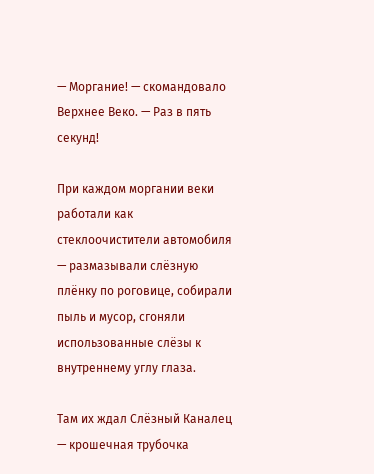— Моргание! — скомандовало Верхнее Веко. — Раз в пять секунд!

При каждом моргании веки работали как стеклоочистители автомобиля — размазывали слёзную плёнку по роговице, собирали пыль и мусор, сгоняли использованные слёзы к внутреннему углу глаза.

Там их ждал Слёзный Каналец — крошечная трубочка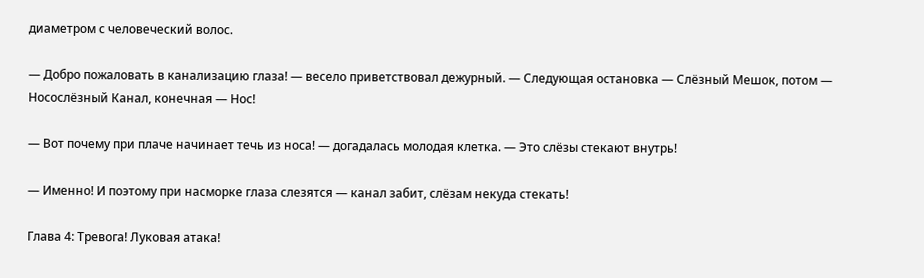диаметром с человеческий волос.

— Добро пожаловать в канализацию глаза! — весело приветствовал дежурный. — Следующая остановка — Слёзный Мешок, потом — Носослёзный Канал, конечная — Нос!

— Вот почему при плаче начинает течь из носа! — догадалась молодая клетка. — Это слёзы стекают внутрь!

— Именно! И поэтому при насморке глаза слезятся — канал забит, слёзам некуда стекать!

Глава 4: Тревога! Луковая атака!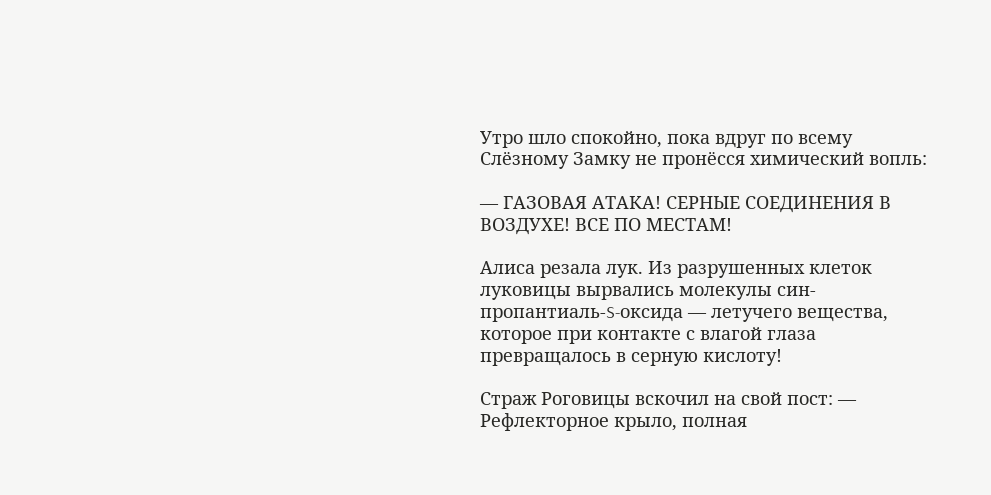Утро шло спокойно, пока вдруг по всему Слёзному Замку не пронёсся химический вопль:

— ГАЗОВАЯ АТАКА! СЕРНЫЕ СОЕДИНЕНИЯ В ВОЗДУХЕ! ВСЕ ПО МЕСТАМ!

Алиса резала лук. Из разрушенных клеток луковицы вырвались молекулы син-пропантиаль-S-оксида — летучего вещества, которое при контакте с влагой глаза превращалось в серную кислоту!

Страж Роговицы вскочил на свой пост: — Рефлекторное крыло, полная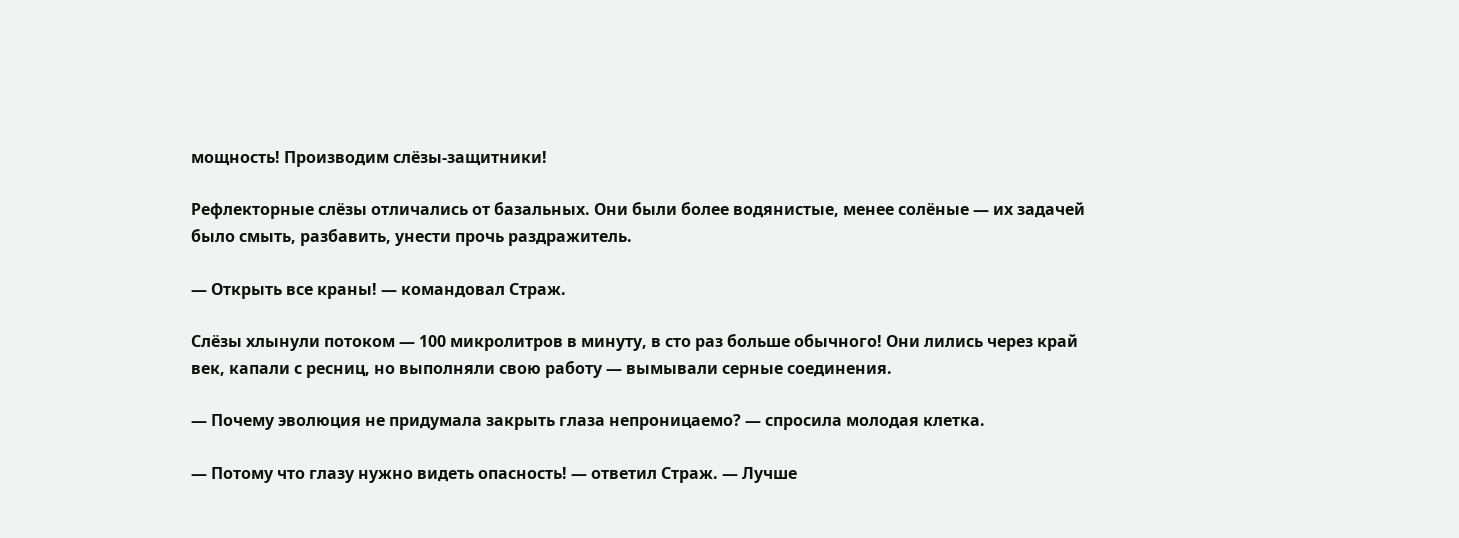мощность! Производим слёзы-защитники!

Рефлекторные слёзы отличались от базальных. Они были более водянистые, менее солёные — их задачей было смыть, разбавить, унести прочь раздражитель.

— Открыть все краны! — командовал Страж.

Слёзы хлынули потоком — 100 микролитров в минуту, в сто раз больше обычного! Они лились через край век, капали с ресниц, но выполняли свою работу — вымывали серные соединения.

— Почему эволюция не придумала закрыть глаза непроницаемо? — спросила молодая клетка.

— Потому что глазу нужно видеть опасность! — ответил Страж. — Лучше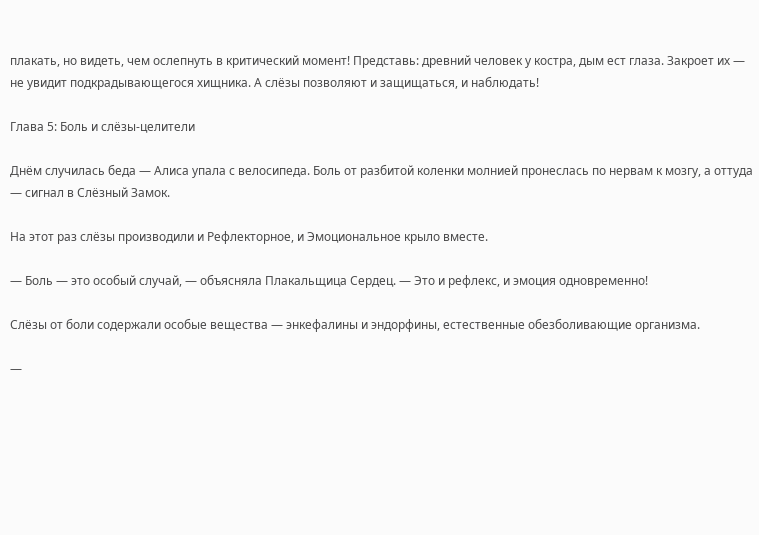плакать, но видеть, чем ослепнуть в критический момент! Представь: древний человек у костра, дым ест глаза. Закроет их — не увидит подкрадывающегося хищника. А слёзы позволяют и защищаться, и наблюдать!

Глава 5: Боль и слёзы-целители

Днём случилась беда — Алиса упала с велосипеда. Боль от разбитой коленки молнией пронеслась по нервам к мозгу, а оттуда — сигнал в Слёзный Замок.

На этот раз слёзы производили и Рефлекторное, и Эмоциональное крыло вместе.

— Боль — это особый случай, — объясняла Плакальщица Сердец. — Это и рефлекс, и эмоция одновременно!

Слёзы от боли содержали особые вещества — энкефалины и эндорфины, естественные обезболивающие организма.

—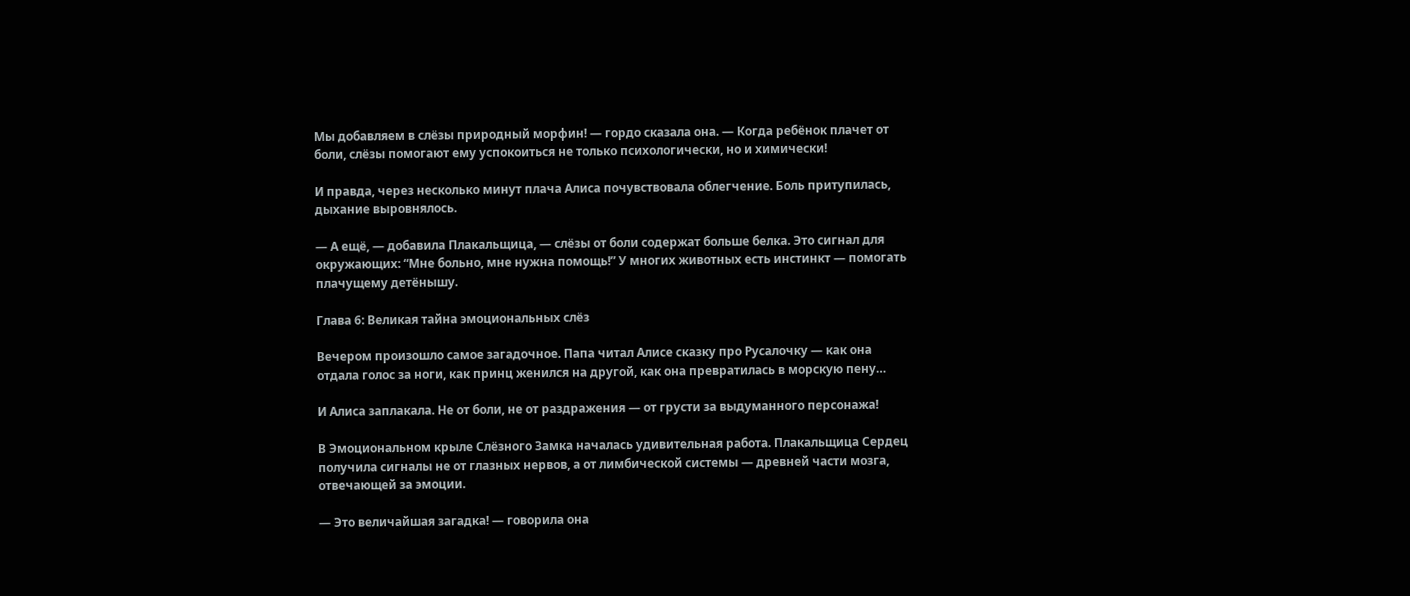Мы добавляем в слёзы природный морфин! — гордо сказала она. — Когда ребёнок плачет от боли, слёзы помогают ему успокоиться не только психологически, но и химически!

И правда, через несколько минут плача Алиса почувствовала облегчение. Боль притупилась, дыхание выровнялось.

— А ещё, — добавила Плакальщица, — слёзы от боли содержат больше белка. Это сигнал для окружающих: “Мне больно, мне нужна помощь!” У многих животных есть инстинкт — помогать плачущему детёнышу.

Глава 6: Великая тайна эмоциональных слёз

Вечером произошло самое загадочное. Папа читал Алисе сказку про Русалочку — как она отдала голос за ноги, как принц женился на другой, как она превратилась в морскую пену…

И Алиса заплакала. Не от боли, не от раздражения — от грусти за выдуманного персонажа!

В Эмоциональном крыле Слёзного Замка началась удивительная работа. Плакальщица Сердец получила сигналы не от глазных нервов, а от лимбической системы — древней части мозга, отвечающей за эмоции.

— Это величайшая загадка! — говорила она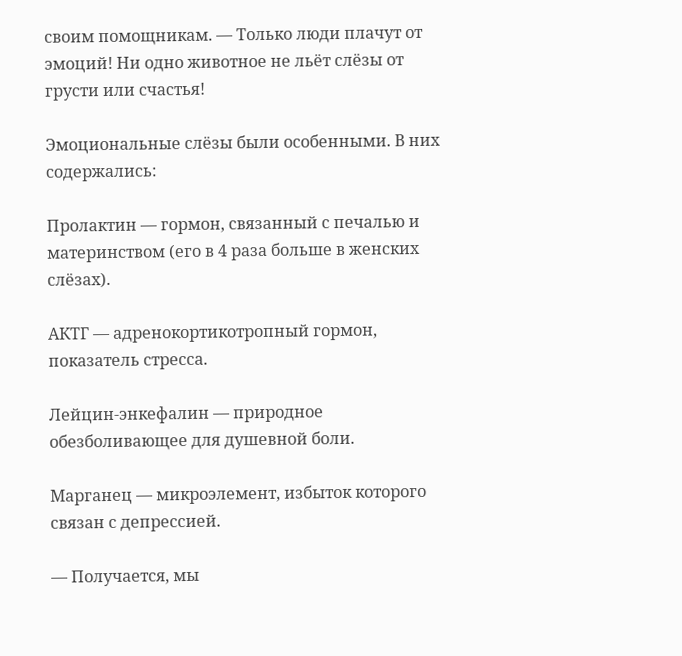своим помощникам. — Только люди плачут от эмоций! Ни одно животное не льёт слёзы от грусти или счастья!

Эмоциональные слёзы были особенными. В них содержались:

Пролактин — гормон, связанный с печалью и материнством (его в 4 раза больше в женских слёзах).

АКТГ — адренокортикотропный гормон, показатель стресса.

Лейцин-энкефалин — природное обезболивающее для душевной боли.

Марганец — микроэлемент, избыток которого связан с депрессией.

— Получается, мы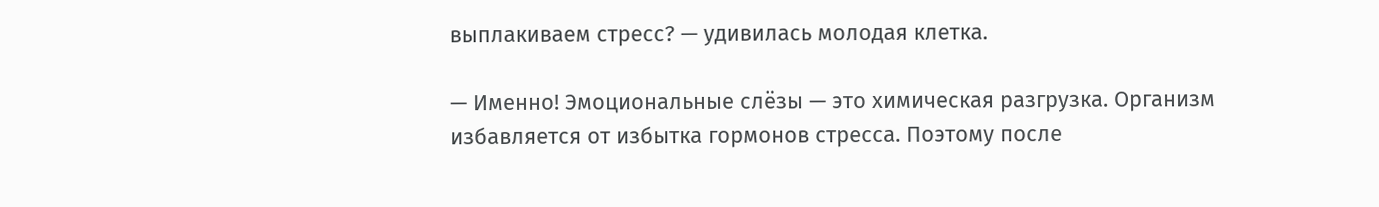выплакиваем стресс? — удивилась молодая клетка.

— Именно! Эмоциональные слёзы — это химическая разгрузка. Организм избавляется от избытка гормонов стресса. Поэтому после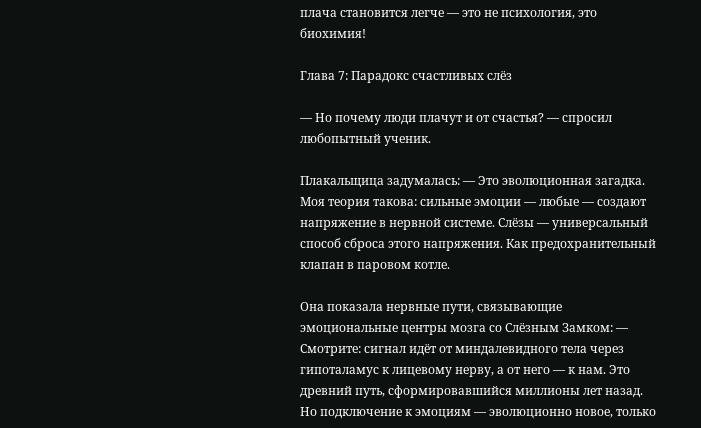плача становится легче — это не психология, это биохимия!

Глава 7: Парадокс счастливых слёз

— Но почему люди плачут и от счастья? — спросил любопытный ученик.

Плакальщица задумалась: — Это эволюционная загадка. Моя теория такова: сильные эмоции — любые — создают напряжение в нервной системе. Слёзы — универсальный способ сброса этого напряжения. Как предохранительный клапан в паровом котле.

Она показала нервные пути, связывающие эмоциональные центры мозга со Слёзным Замком: — Смотрите: сигнал идёт от миндалевидного тела через гипоталамус к лицевому нерву, а от него — к нам. Это древний путь, сформировавшийся миллионы лет назад. Но подключение к эмоциям — эволюционно новое, только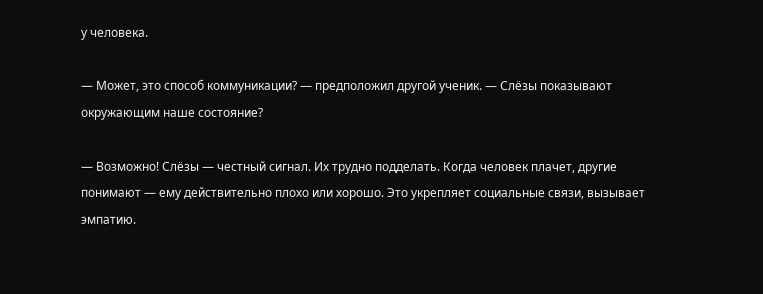у человека.

— Может, это способ коммуникации? — предположил другой ученик. — Слёзы показывают окружающим наше состояние?

— Возможно! Слёзы — честный сигнал. Их трудно подделать. Когда человек плачет, другие понимают — ему действительно плохо или хорошо. Это укрепляет социальные связи, вызывает эмпатию.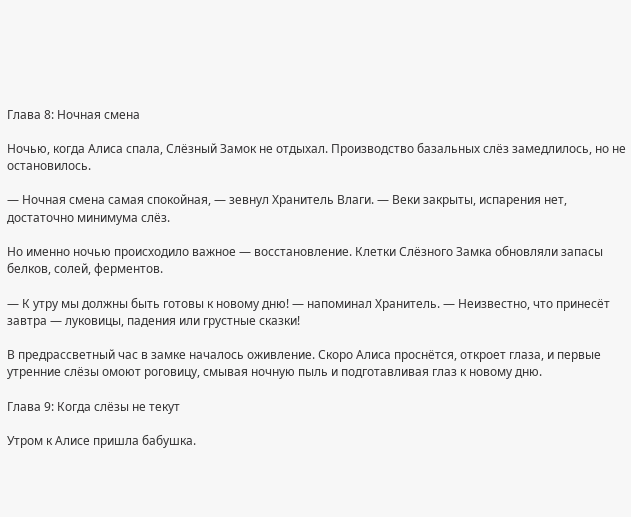Глава 8: Ночная смена

Ночью, когда Алиса спала, Слёзный Замок не отдыхал. Производство базальных слёз замедлилось, но не остановилось.

— Ночная смена самая спокойная, — зевнул Хранитель Влаги. — Веки закрыты, испарения нет, достаточно минимума слёз.

Но именно ночью происходило важное — восстановление. Клетки Слёзного Замка обновляли запасы белков, солей, ферментов.

— К утру мы должны быть готовы к новому дню! — напоминал Хранитель. — Неизвестно, что принесёт завтра — луковицы, падения или грустные сказки!

В предрассветный час в замке началось оживление. Скоро Алиса проснётся, откроет глаза, и первые утренние слёзы омоют роговицу, смывая ночную пыль и подготавливая глаз к новому дню.

Глава 9: Когда слёзы не текут

Утром к Алисе пришла бабушка.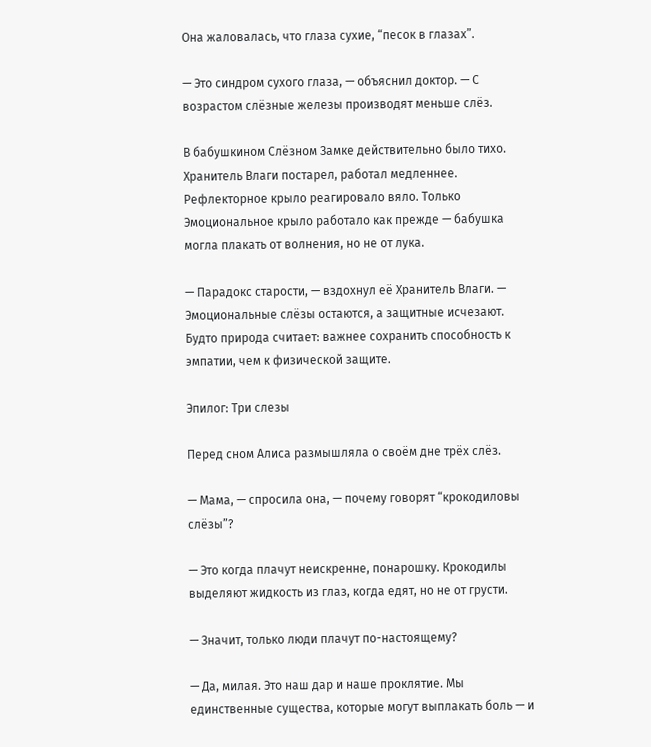Она жаловалась, что глаза сухие, “песок в глазах”.

— Это синдром сухого глаза, — объяснил доктор. — С возрастом слёзные железы производят меньше слёз.

В бабушкином Слёзном Замке действительно было тихо. Хранитель Влаги постарел, работал медленнее. Рефлекторное крыло реагировало вяло. Только Эмоциональное крыло работало как прежде — бабушка могла плакать от волнения, но не от лука.

— Парадокс старости, — вздохнул её Хранитель Влаги. — Эмоциональные слёзы остаются, а защитные исчезают. Будто природа считает: важнее сохранить способность к эмпатии, чем к физической защите.

Эпилог: Три слезы

Перед сном Алиса размышляла о своём дне трёх слёз.

— Мама, — спросила она, — почему говорят “крокодиловы слёзы”?

— Это когда плачут неискренне, понарошку. Крокодилы выделяют жидкость из глаз, когда едят, но не от грусти.

— Значит, только люди плачут по-настоящему?

— Да, милая. Это наш дар и наше проклятие. Мы единственные существа, которые могут выплакать боль — и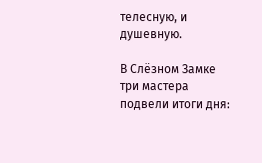телесную, и душевную.

В Слёзном Замке три мастера подвели итоги дня: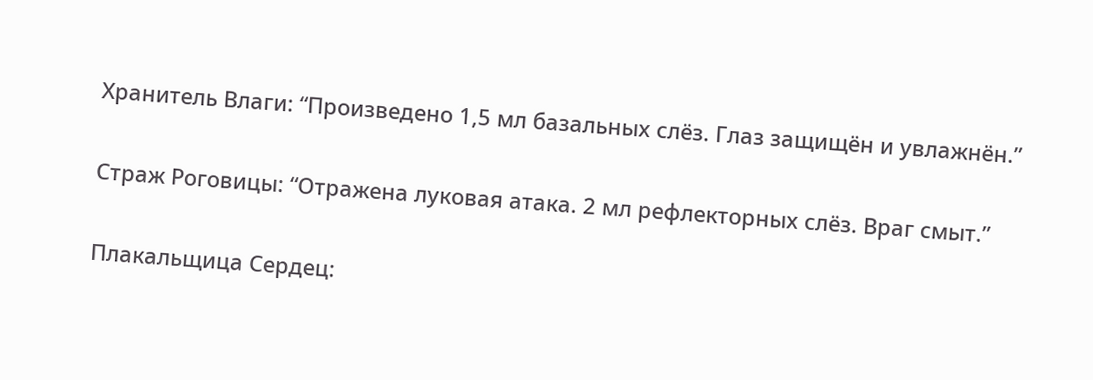Хранитель Влаги: “Произведено 1,5 мл базальных слёз. Глаз защищён и увлажнён.”

Страж Роговицы: “Отражена луковая атака. 2 мл рефлекторных слёз. Враг смыт.”

Плакальщица Сердец: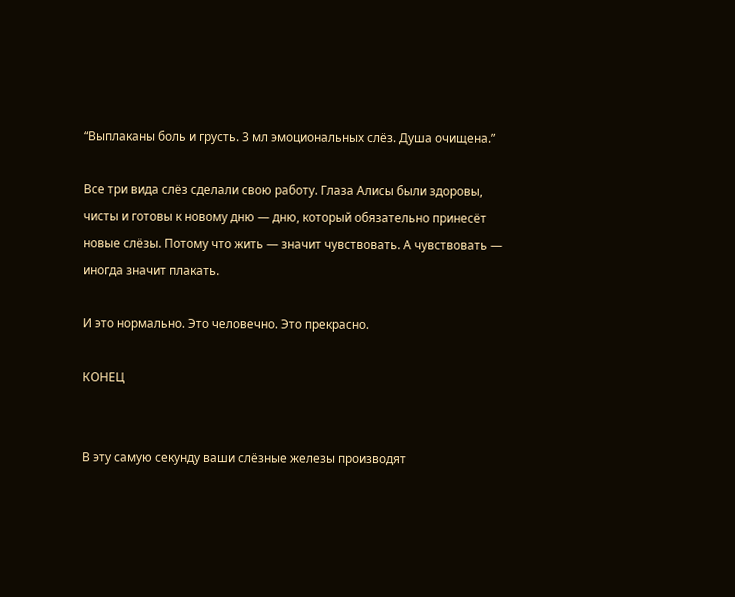“Выплаканы боль и грусть. 3 мл эмоциональных слёз. Душа очищена.”

Все три вида слёз сделали свою работу. Глаза Алисы были здоровы, чисты и готовы к новому дню — дню, который обязательно принесёт новые слёзы. Потому что жить — значит чувствовать. А чувствовать — иногда значит плакать.

И это нормально. Это человечно. Это прекрасно.

КОНЕЦ


В эту самую секунду ваши слёзные железы производят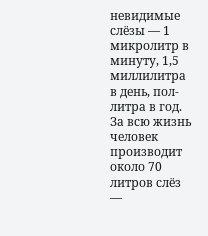невидимые слёзы — 1 микролитр в минуту, 1,5 миллилитра в день, пол-литра в год. За всю жизнь человек производит около 70 литров слёз —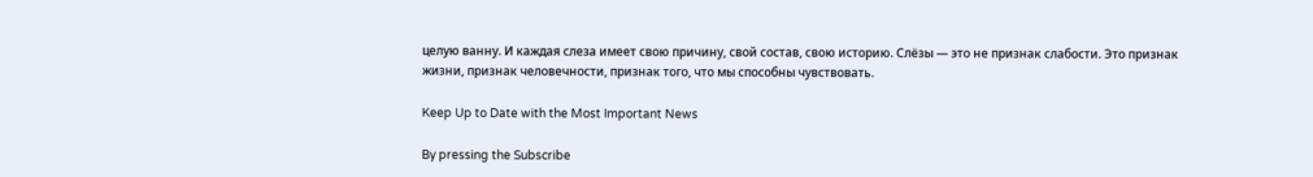целую ванну. И каждая слеза имеет свою причину, свой состав, свою историю. Слёзы — это не признак слабости. Это признак жизни, признак человечности, признак того, что мы способны чувствовать.

Keep Up to Date with the Most Important News

By pressing the Subscribe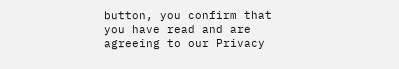button, you confirm that you have read and are agreeing to our Privacy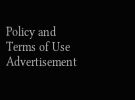Policy and Terms of Use
Advertisement